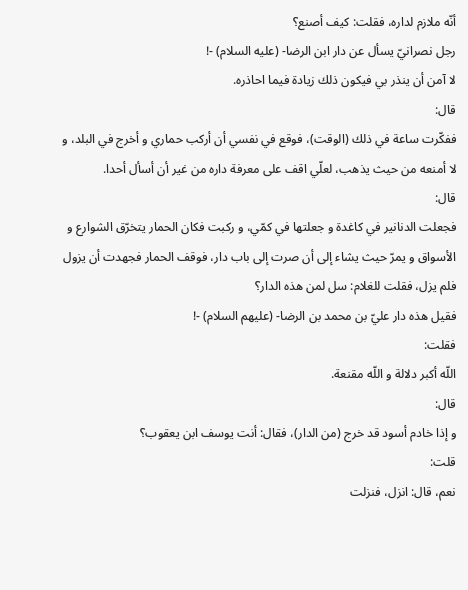أنّه ملازم لداره، فقلت: كيف أصنع؟
رجل نصرانيّ يسأل عن دار ابن الرضا- (عليه السلام) -!
لا آمن أن ينذر بي فيكون ذلك زيادة فيما احاذره.
قال:
ففكّرت ساعة في ذلك (الوقت)، فوقع في نفسي أن أركب حماري و أخرج في البلد، و لا أمنعه من حيث يذهب، لعلّي اقف على معرفة داره من غير أن أسأل أحدا.
قال:
فجعلت الدنانير في كاغدة و جعلتها في كمّي، و ركبت فكان الحمار يتخرّق الشوارع و الأسواق و يمرّ حيث يشاء إلى أن صرت إلى باب دار، فوقف الحمار فجهدت أن يزول فلم يزل، فقلت للغلام: سل لمن هذه الدار؟
فقيل هذه دار عليّ بن محمد بن الرضا- (عليهم السلام) -!
فقلت:
اللّه أكبر دلالة و اللّه مقنعة.
قال:
و إذا خادم أسود قد خرج (من الدار)، فقال: أنت يوسف ابن يعقوب؟
قلت:
نعم، قال: انزل، فنزلت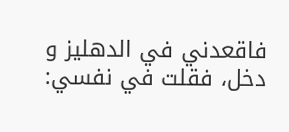فاقعدني في الدهليز و دخل، فقلت في نفسي: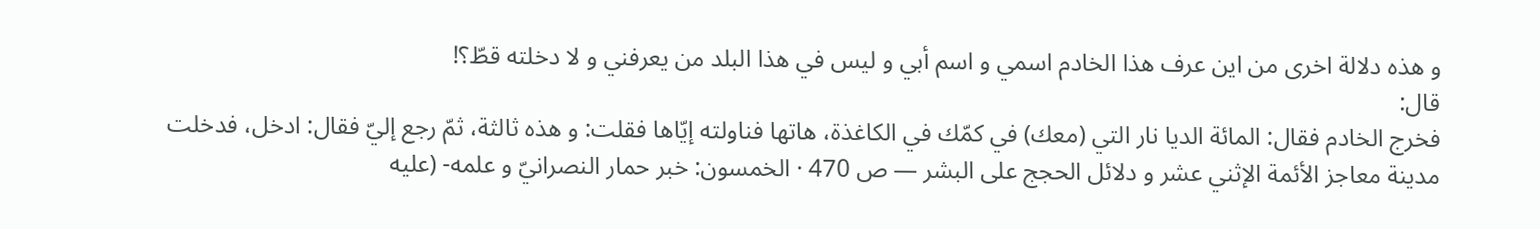و هذه دلالة اخرى من اين عرف هذا الخادم اسمي و اسم أبي و ليس في هذا البلد من يعرفني و لا دخلته قطّ؟!
قال:
فخرج الخادم فقال: المائة الديا نار التي (معك) في كمّك في الكاغذة، هاتها فناولته إيّاها فقلت: و هذه ثالثة، ثمّ رجع إليّ فقال: ادخل، فدخلت
مدينة معاجز الأئمة الإثني عشر و دلائل الحجج على البشر — ص 470 · الخمسون: خبر حمار النصرانيّ و علمه- (عليه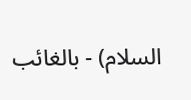السلام) - بالغائب